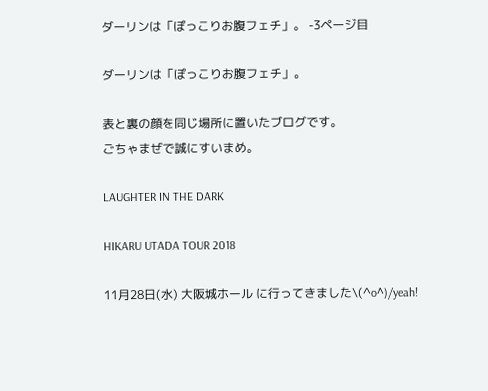ダーリンは「ぽっこりお腹フェチ」。 -3ページ目

ダーリンは「ぽっこりお腹フェチ」。

表と裏の顔を同じ場所に置いたブログです。
ごちゃまぜで誠にすいまめ。

LAUGHTER IN THE DARK

HIKARU UTADA TOUR 2018

11月28日(水) 大阪城ホール に行ってきました\(^o^)/yeah!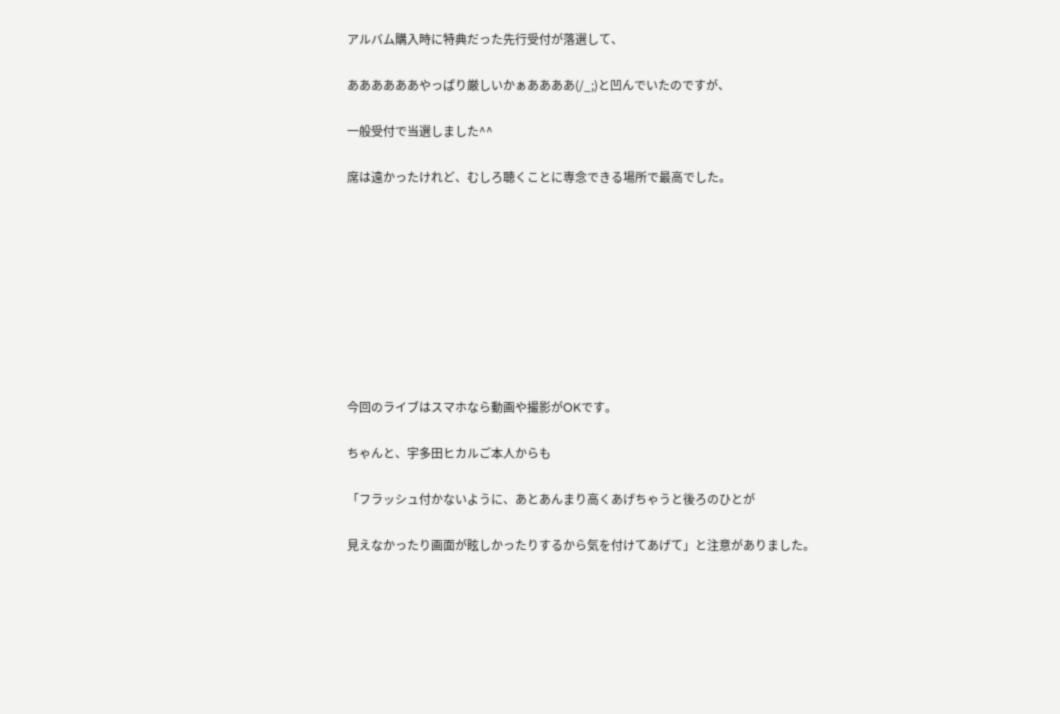アルバム購入時に特典だった先行受付が落選して、

ああああああやっぱり厳しいかぁああああ(/_;)と凹んでいたのですが、

一般受付で当選しました^^

席は遠かったけれど、むしろ聴くことに専念できる場所で最高でした。









今回のライブはスマホなら動画や撮影がOKです。

ちゃんと、宇多田ヒカルご本人からも

「フラッシュ付かないように、あとあんまり高くあげちゃうと後ろのひとが

見えなかったり画面が眩しかったりするから気を付けてあげて」と注意がありました。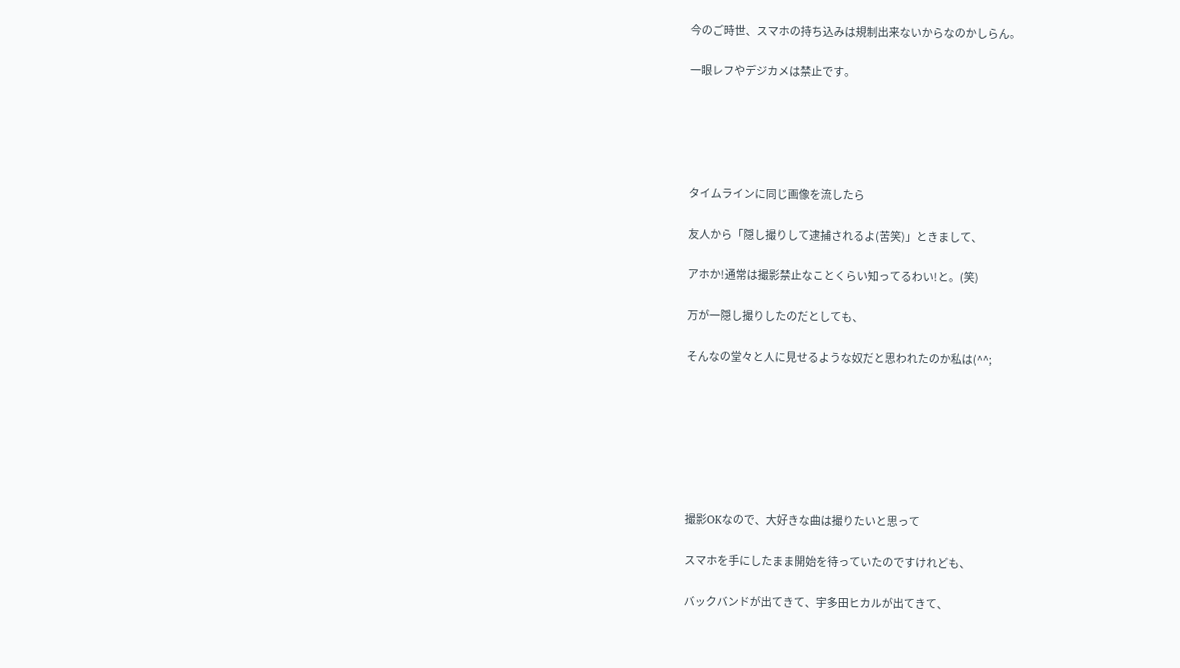今のご時世、スマホの持ち込みは規制出来ないからなのかしらん。

一眼レフやデジカメは禁止です。





タイムラインに同じ画像を流したら

友人から「隠し撮りして逮捕されるよ(苦笑)」ときまして、

アホか!通常は撮影禁止なことくらい知ってるわい!と。(笑)

万が一隠し撮りしたのだとしても、

そんなの堂々と人に見せるような奴だと思われたのか私は(^^;







撮影OKなので、大好きな曲は撮りたいと思って

スマホを手にしたまま開始を待っていたのですけれども、

バックバンドが出てきて、宇多田ヒカルが出てきて、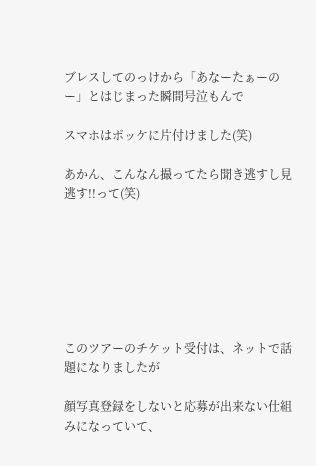ブレスしてのっけから「あなーたぁーのー」とはじまった瞬間号泣もんで

スマホはポッケに片付けました(笑)

あかん、こんなん撮ってたら聞き逃すし見逃す!!って(笑)







このツアーのチケット受付は、ネットで話題になりましたが

顔写真登録をしないと応募が出来ない仕組みになっていて、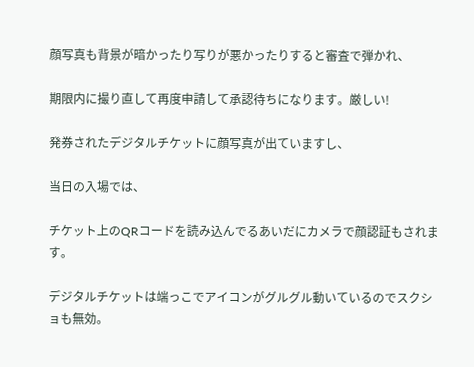顔写真も背景が暗かったり写りが悪かったりすると審査で弾かれ、

期限内に撮り直して再度申請して承認待ちになります。厳しい!

発券されたデジタルチケットに顔写真が出ていますし、

当日の入場では、

チケット上のQRコードを読み込んでるあいだにカメラで顔認証もされます。

デジタルチケットは端っこでアイコンがグルグル動いているのでスクショも無効。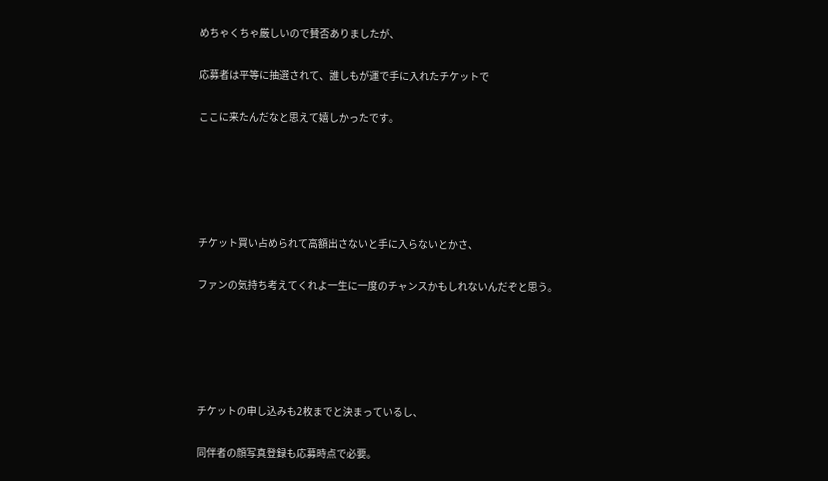めちゃくちゃ厳しいので賛否ありましたが、

応募者は平等に抽選されて、誰しもが運で手に入れたチケットで

ここに来たんだなと思えて嬉しかったです。





チケット買い占められて高額出さないと手に入らないとかさ、

ファンの気持ち考えてくれよ一生に一度のチャンスかもしれないんだぞと思う。





チケットの申し込みも2枚までと決まっているし、

同伴者の顔写真登録も応募時点で必要。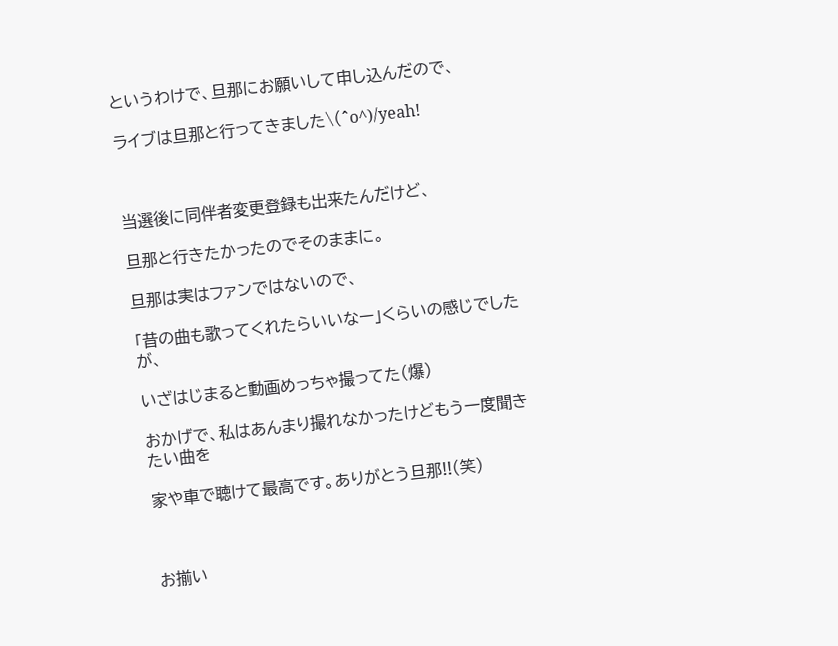というわけで、旦那にお願いして申し込んだので、

ライブは旦那と行ってきました\(^o^)/yeah!



当選後に同伴者変更登録も出来たんだけど、

旦那と行きたかったのでそのままに。

旦那は実はファンではないので、

「昔の曲も歌ってくれたらいいなー」くらいの感じでしたが、

いざはじまると動画めっちゃ撮ってた(爆)

おかげで、私はあんまり撮れなかったけどもう一度聞きたい曲を

家や車で聴けて最高です。ありがとう旦那!!(笑)



お揃い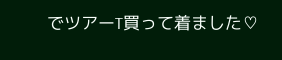でツアーT買って着ました♡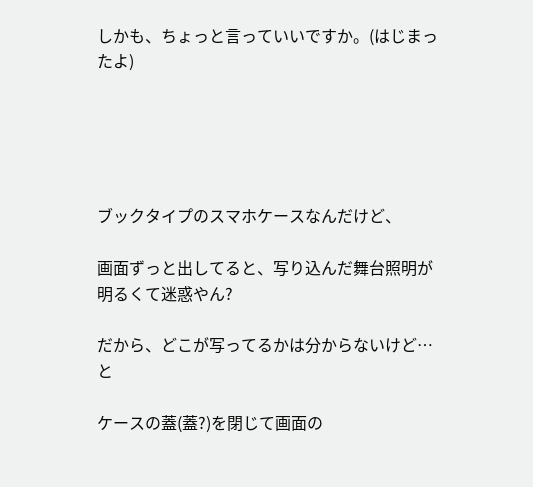しかも、ちょっと言っていいですか。(はじまったよ)





ブックタイプのスマホケースなんだけど、

画面ずっと出してると、写り込んだ舞台照明が明るくて迷惑やん?

だから、どこが写ってるかは分からないけど…と

ケースの蓋(蓋?)を閉じて画面の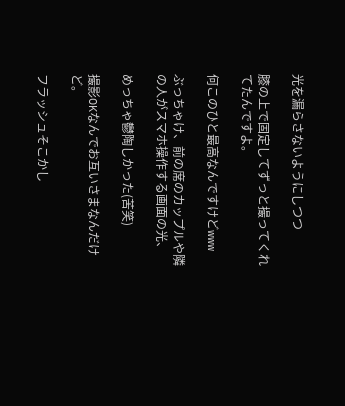光を漏らさないようにしつつ

膝の上で固定してずっと撮ってくれてたんですよ。

何このひと最高なんですけどwww

ぶっちゃけ、前の席のカップルや隣の人がスマホ操作する画面の光、

めっちゃ鬱陶しかった(苦笑)

撮影OKなんでお互いさまなんだけど。

フラッシュそこかし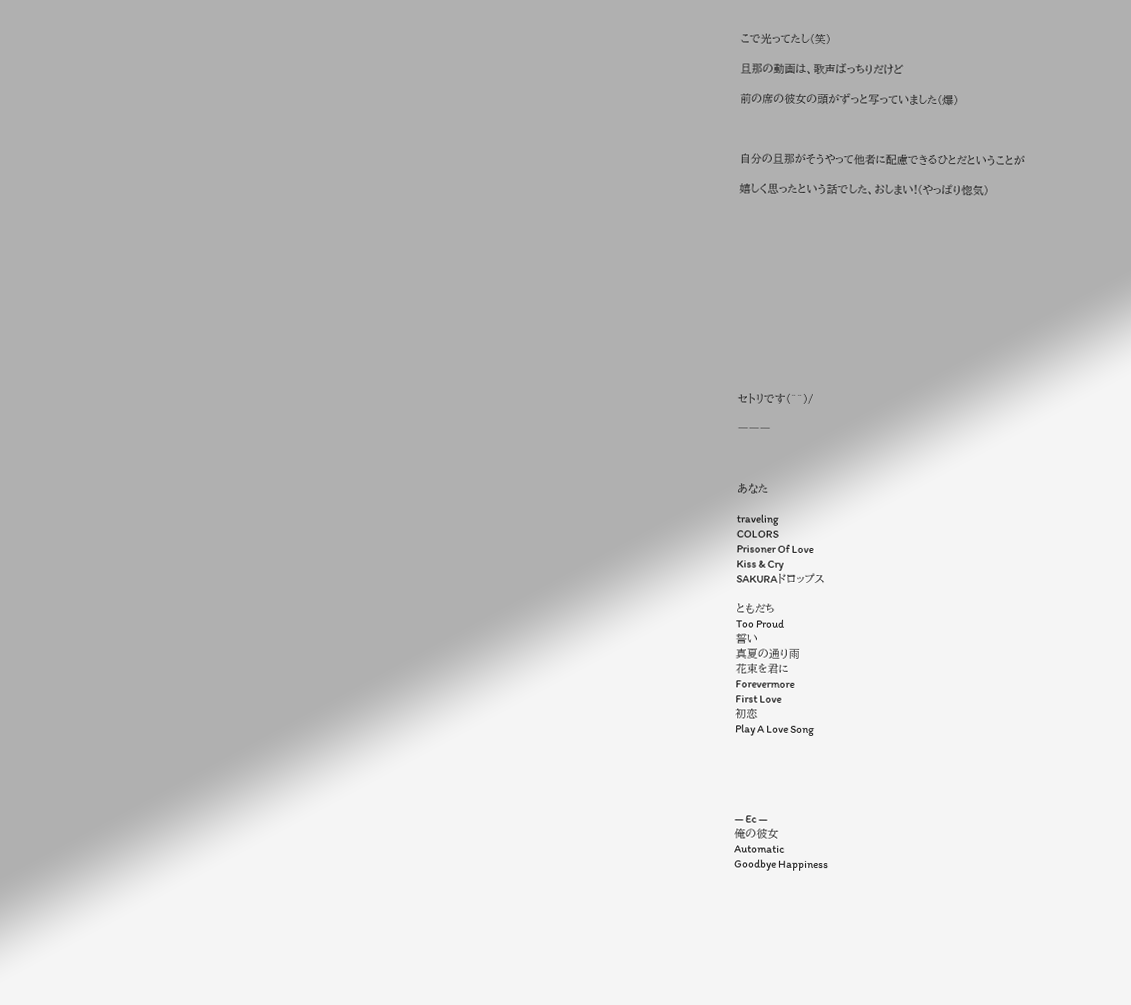こで光ってたし(笑)

旦那の動画は、歌声ばっちりだけど

前の席の彼女の頭がずっと写っていました(爆)



自分の旦那がそうやって他者に配慮できるひとだということが

嬉しく思ったという話でした、おしまい!(やっぱり惚気)













セトリです(^^)/

―――



あなた

traveling
COLORS
Prisoner Of Love
Kiss & Cry
SAKURAドロップス

ともだち
Too Proud
誓い
真夏の通り雨
花束を君に
Forevermore
First Love
初恋
Play A Love Song





― Ec ―
俺の彼女
Automatic
Goodbye Happiness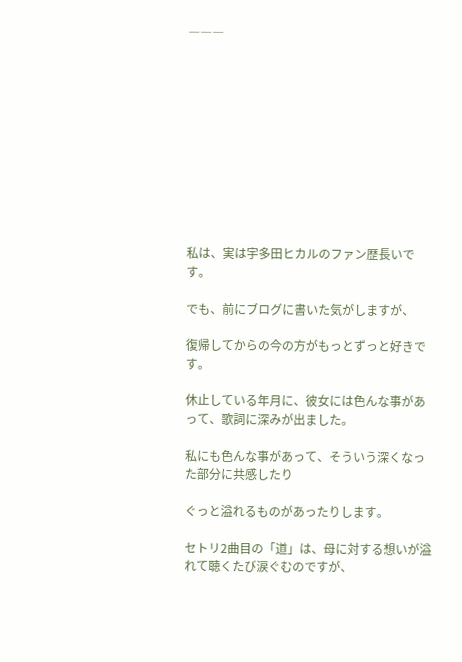―――











私は、実は宇多田ヒカルのファン歴長いです。

でも、前にブログに書いた気がしますが、

復帰してからの今の方がもっとずっと好きです。

休止している年月に、彼女には色んな事があって、歌詞に深みが出ました。

私にも色んな事があって、そういう深くなった部分に共感したり

ぐっと溢れるものがあったりします。

セトリ2曲目の「道」は、母に対する想いが溢れて聴くたび涙ぐむのですが、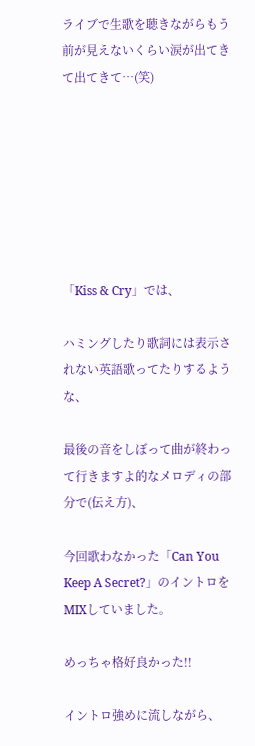ライブで生歌を聴きながらもう前が見えないくらい涙が出てきて出てきて…(笑)







「Kiss & Cry」では、

ハミングしたり歌詞には表示されない英語歌ってたりするような、

最後の音をしぼって曲が終わって行きますよ的なメロディの部分で(伝え方)、

今回歌わなかった「Can You Keep A Secret?」のイントロをMIXしていました。

めっちゃ格好良かった!!

イントロ強めに流しながら、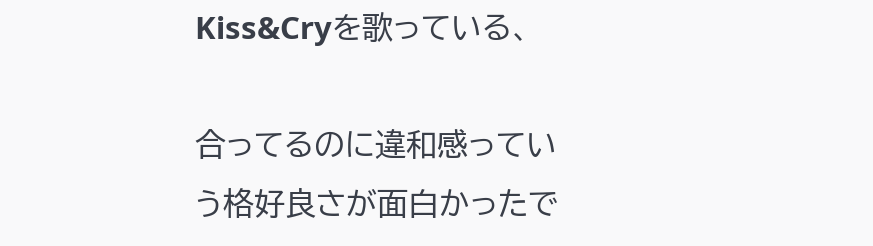Kiss&Cryを歌っている、

合ってるのに違和感っていう格好良さが面白かったで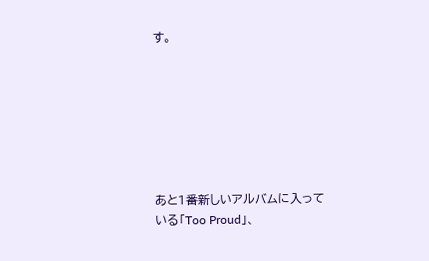す。







あと1番新しいアルバムに入っている「Too Proud」、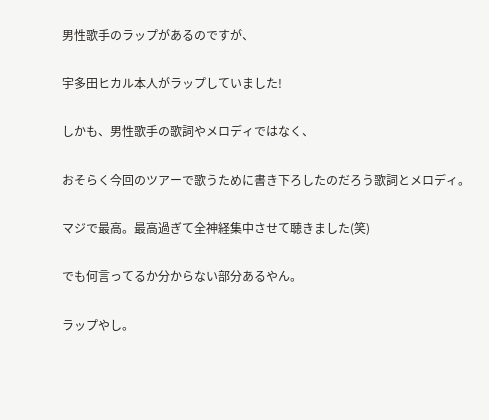男性歌手のラップがあるのですが、

宇多田ヒカル本人がラップしていました!

しかも、男性歌手の歌詞やメロディではなく、

おそらく今回のツアーで歌うために書き下ろしたのだろう歌詞とメロディ。

マジで最高。最高過ぎて全神経集中させて聴きました(笑)

でも何言ってるか分からない部分あるやん。

ラップやし。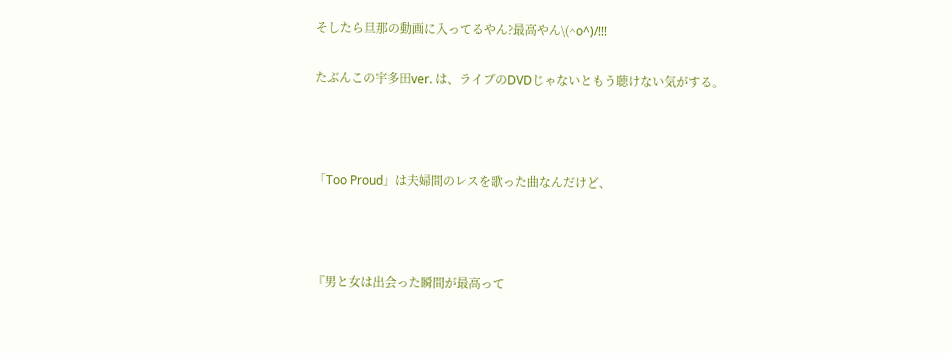そしたら旦那の動画に入ってるやん?最高やん\(^o^)/!!!

たぶんこの宇多田ver. は、ライブのDVDじゃないともう聴けない気がする。



「Too Proud」は夫婦間のレスを歌った曲なんだけど、



『男と女は出会った瞬間が最高って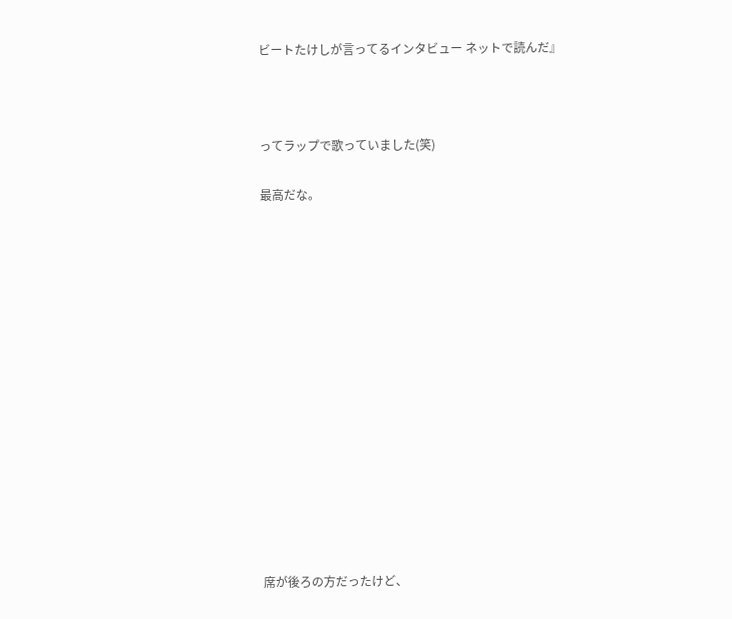ビートたけしが言ってるインタビュー ネットで読んだ』



ってラップで歌っていました(笑)

最高だな。















席が後ろの方だったけど、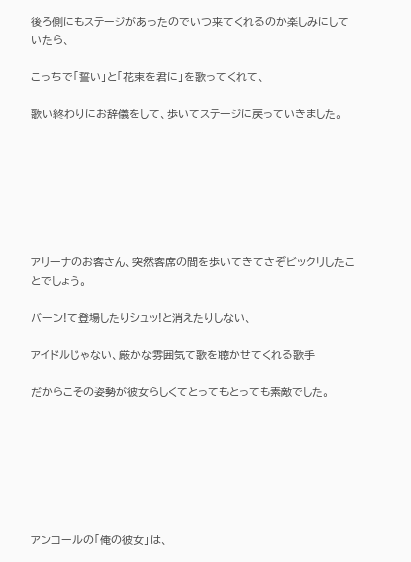後ろ側にもステージがあったのでいつ来てくれるのか楽しみにしていたら、

こっちで「誓い」と「花束を君に」を歌ってくれて、

歌い終わりにお辞儀をして、歩いてステージに戻っていきました。







アリーナのお客さん、突然客席の間を歩いてきてさぞビックリしたことでしょう。

バーン!て登場したりシュッ!と消えたりしない、

アイドルじゃない、厳かな雰囲気て歌を聴かせてくれる歌手

だからこその姿勢が彼女らしくてとってもとっても素敵でした。







アンコールの「俺の彼女」は、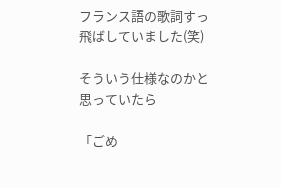フランス語の歌詞すっ飛ばしていました(笑)

そういう仕様なのかと思っていたら

「ごめ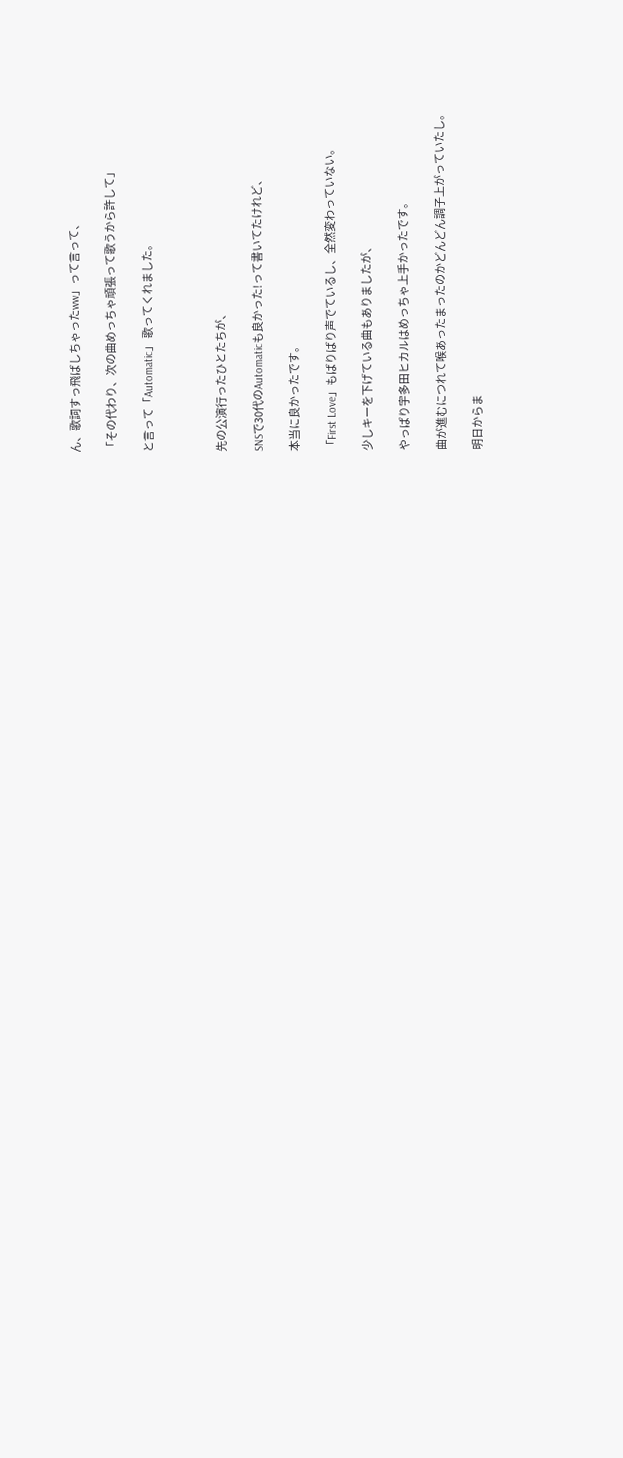ん、歌詞すっ飛ばしちゃったww」って言って、

「その代わり、次の曲めっちゃ頑張って歌うから許して」

と言って「Automatic」 歌ってくれました。



先の公演行ったひとたちが、

SNSで30代のAutomaticも良かった!って書いてたけれど、

本当に良かったです。

「First Love」もばりばり声でているし、全然変わっていない。

少しキーを下げている曲もありましたが、

やっぱり宇多田ヒカルはめっちゃ上手かったです。

曲が進むにつれて喉あったまったのかどんどん調子上がっていたし。

明日からま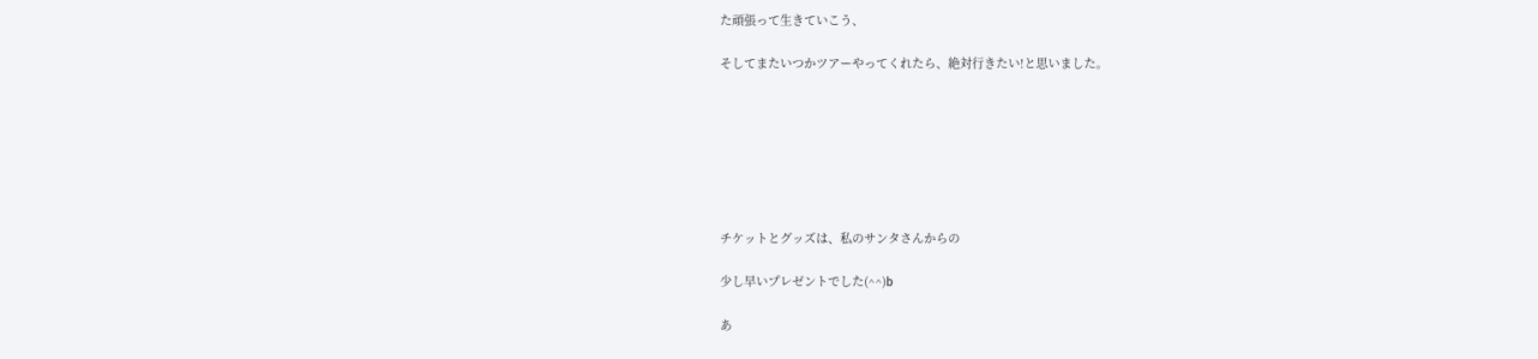た頑張って生きていこう、

そしてまたいつかツアーやってくれたら、絶対行きたい!と思いました。







チケットとグッズは、私のサンタさんからの

少し早いプレゼントでした(^^)b

あ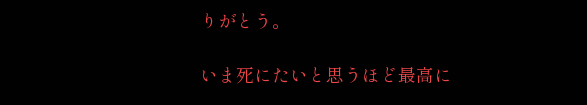りがとう。

いま死にたいと思うほど最高に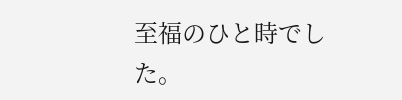至福のひと時でした。